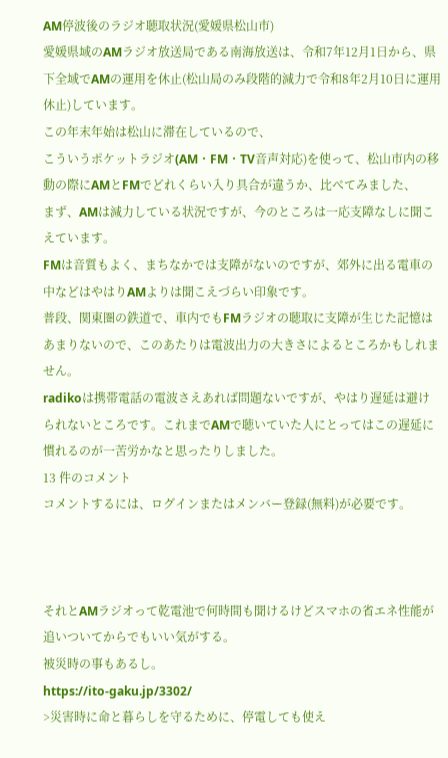AM停波後のラジオ聴取状況(愛媛県松山市)
愛媛県域のAMラジオ放送局である南海放送は、令和7年12月1日から、県下全域でAMの運用を休止(松山局のみ段階的減力で令和8年2月10日に運用休止)しています。
この年末年始は松山に滞在しているので、
こういうポケットラジオ(AM・FM・TV音声対応)を使って、松山市内の移動の際にAMとFMでどれくらい入り具合が違うか、比べてみました、
まず、AMは減力している状況ですが、今のところは一応支障なしに聞こえています。
FMは音質もよく、まちなかでは支障がないのですが、郊外に出る電車の中などはやはりAMよりは聞こえづらい印象です。
普段、関東圏の鉄道で、車内でもFMラジオの聴取に支障が生じた記憶はあまりないので、このあたりは電波出力の大きさによるところかもしれません。
radikoは携帯電話の電波さえあれば問題ないですが、やはり遅延は避けられないところです。これまでAMで聴いていた人にとってはこの遅延に慣れるのが一苦労かなと思ったりしました。
13 件のコメント
コメントするには、ログインまたはメンバー登録(無料)が必要です。



それとAMラジオって乾電池で何時間も聞けるけどスマホの省エネ性能が追いついてからでもいい気がする。
被災時の事もあるし。
https://ito-gaku.jp/3302/
>災害時に命と暮らしを守るために、停電しても使え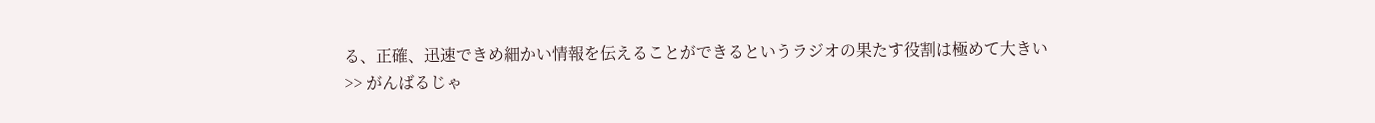る、正確、迅速できめ細かい情報を伝えることができるというラジオの果たす役割は極めて大きい
>> がんばるじゃ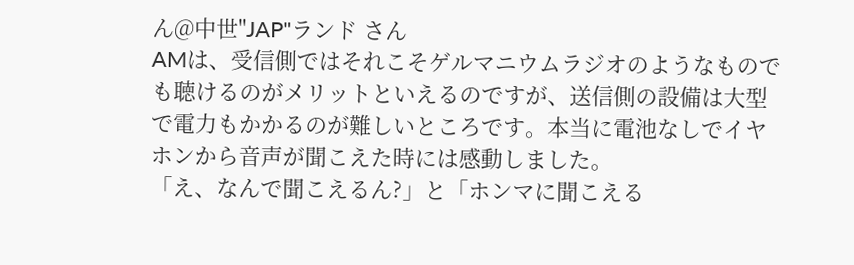ん@中世"JAP"ランド さん
AMは、受信側ではそれこそゲルマニウムラジオのようなものでも聴けるのがメリットといえるのですが、送信側の設備は大型で電力もかかるのが難しいところです。本当に電池なしでイヤホンから音声が聞こえた時には感動しました。
「え、なんで聞こえるん?」と「ホンマに聞こえる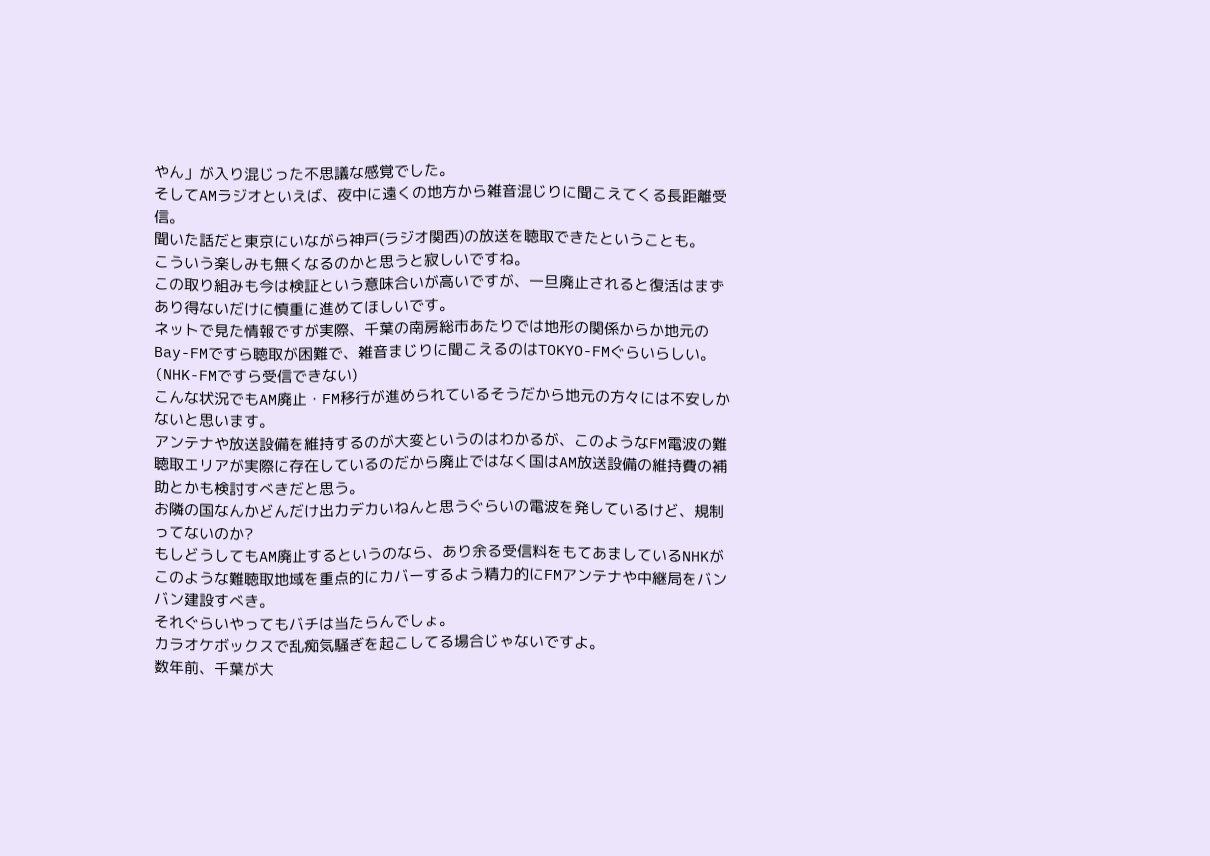やん」が入り混じった不思議な感覚でした。
そしてAMラジオといえば、夜中に遠くの地方から雑音混じりに聞こえてくる長距離受信。
聞いた話だと東京にいながら神戸(ラジオ関西)の放送を聴取できたということも。
こういう楽しみも無くなるのかと思うと寂しいですね。
この取り組みも今は検証という意味合いが高いですが、一旦廃止されると復活はまずあり得ないだけに慎重に進めてほしいです。
ネットで見た情報ですが実際、千葉の南房総市あたりでは地形の関係からか地元のBay-FMですら聴取が困難で、雑音まじりに聞こえるのはTOKYO-FMぐらいらしい。
(NHK-FMですら受信できない)
こんな状況でもAM廃止・FM移行が進められているそうだから地元の方々には不安しかないと思います。
アンテナや放送設備を維持するのが大変というのはわかるが、このようなFM電波の難聴取エリアが実際に存在しているのだから廃止ではなく国はAM放送設備の維持費の補助とかも検討すべきだと思う。
お隣の国なんかどんだけ出力デカいねんと思うぐらいの電波を発しているけど、規制ってないのか?
もしどうしてもAM廃止するというのなら、あり余る受信料をもてあましているNHKがこのような難聴取地域を重点的にカバーするよう精力的にFMアンテナや中継局をバンバン建設すべき。
それぐらいやってもバチは当たらんでしょ。
カラオケボックスで乱痴気騒ぎを起こしてる場合じゃないですよ。
数年前、千葉が大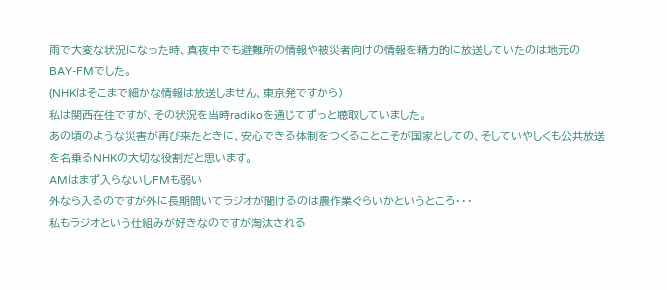雨で大変な状況になった時、真夜中でも避難所の情報や被災者向けの情報を精力的に放送していたのは地元のBAY-FMでした。
(NHKはそこまで細かな情報は放送しません、東京発ですから)
私は関西在住ですが、その状況を当時radikoを通じてずっと聴取していました。
あの頃のような災害が再び来たときに、安心できる体制をつくることこそが国家としての、そしていやしくも公共放送を名乗るNHKの大切な役割だと思います。
AMはまず入らないしFMも弱い
外なら入るのですが外に長期間いてラジオが聞けるのは農作業ぐらいかというところ・・・
私もラジオという仕組みが好きなのですが淘汰される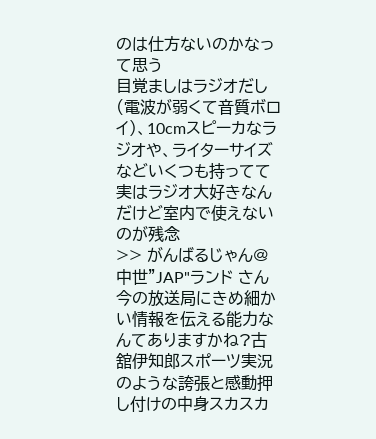のは仕方ないのかなって思う
目覚ましはラジオだし(電波が弱くて音質ボロイ)、10cmスピーカなラジオや、ライターサイズなどいくつも持ってて実はラジオ大好きなんだけど室内で使えないのが残念
>> がんばるじゃん@中世"JAP"ランド さん
今の放送局にきめ細かい情報を伝える能力なんてありますかね?古舘伊知郎スポーツ実況のような誇張と感動押し付けの中身スカスカ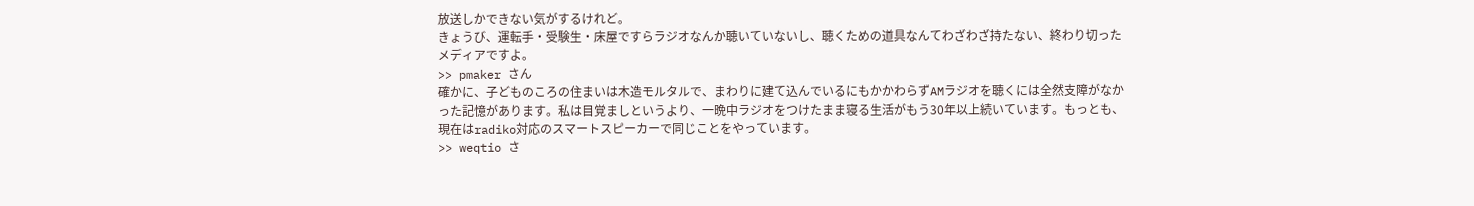放送しかできない気がするけれど。
きょうび、運転手・受験生・床屋ですらラジオなんか聴いていないし、聴くための道具なんてわざわざ持たない、終わり切ったメディアですよ。
>> pmaker さん
確かに、子どものころの住まいは木造モルタルで、まわりに建て込んでいるにもかかわらずAMラジオを聴くには全然支障がなかった記憶があります。私は目覚ましというより、一晩中ラジオをつけたまま寝る生活がもう30年以上続いています。もっとも、現在はradiko対応のスマートスピーカーで同じことをやっています。
>> weqtio さ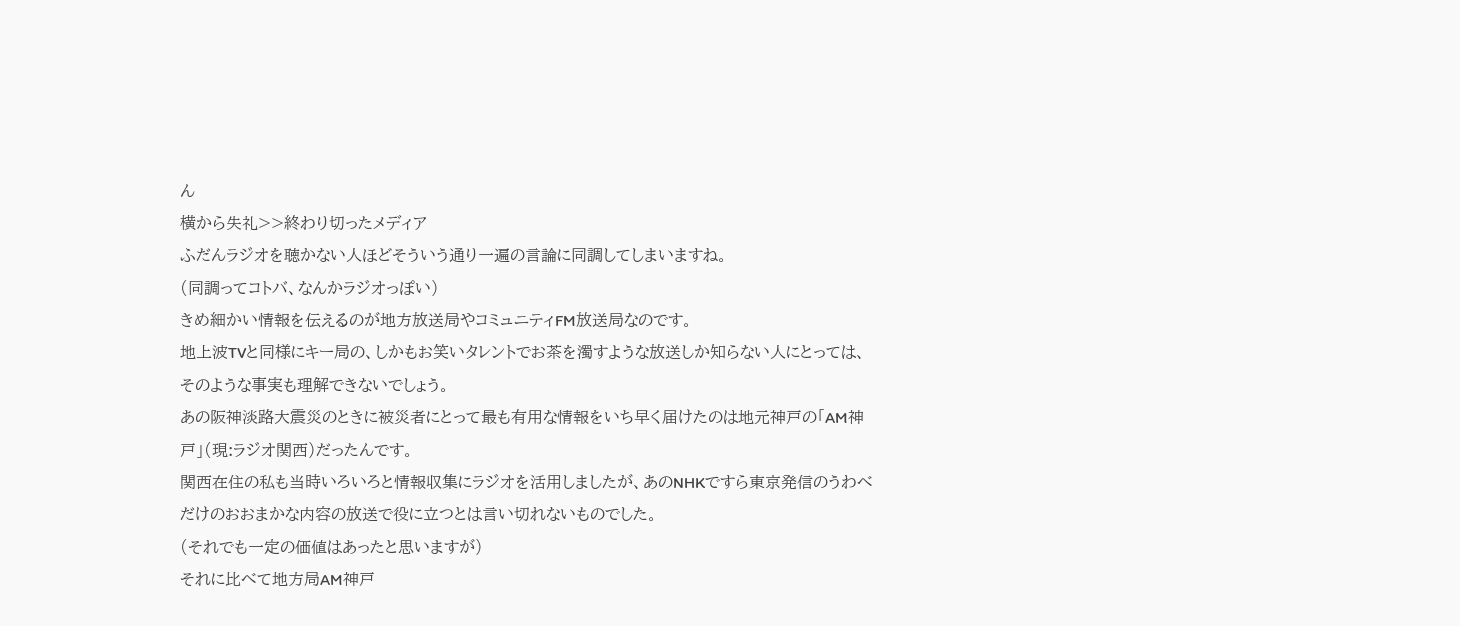ん
横から失礼>>終わり切ったメディア
ふだんラジオを聴かない人ほどそういう通り一遍の言論に同調してしまいますね。
(同調ってコトバ、なんかラジオっぽい)
きめ細かい情報を伝えるのが地方放送局やコミュニティFM放送局なのです。
地上波TVと同様にキー局の、しかもお笑いタレントでお茶を濁すような放送しか知らない人にとっては、そのような事実も理解できないでしょう。
あの阪神淡路大震災のときに被災者にとって最も有用な情報をいち早く届けたのは地元神戸の「AM神戸」(現:ラジオ関西)だったんです。
関西在住の私も当時いろいろと情報収集にラジオを活用しましたが、あのNHKですら東京発信のうわべだけのおおまかな内容の放送で役に立つとは言い切れないものでした。
(それでも一定の価値はあったと思いますが)
それに比べて地方局AM神戸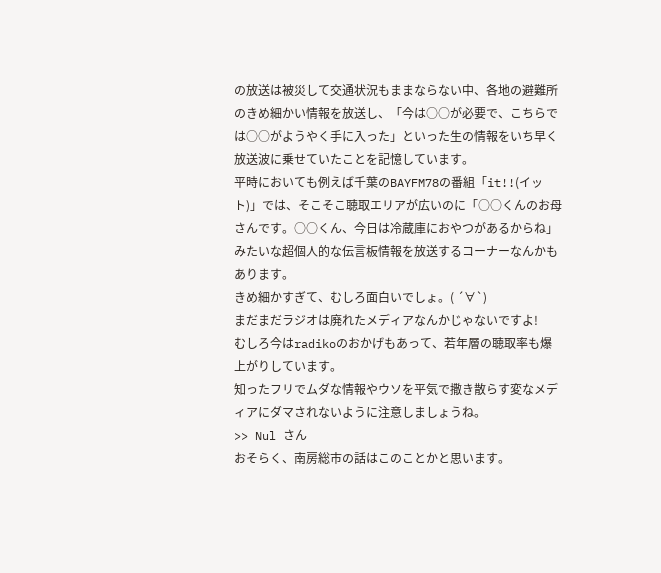の放送は被災して交通状況もままならない中、各地の避難所のきめ細かい情報を放送し、「今は○○が必要で、こちらでは○○がようやく手に入った」といった生の情報をいち早く放送波に乗せていたことを記憶しています。
平時においても例えば千葉のBAYFM78の番組「it!!(イット)」では、そこそこ聴取エリアが広いのに「○○くんのお母さんです。○○くん、今日は冷蔵庫におやつがあるからね」みたいな超個人的な伝言板情報を放送するコーナーなんかもあります。
きめ細かすぎて、むしろ面白いでしょ。( ´∀`)
まだまだラジオは廃れたメディアなんかじゃないですよ!
むしろ今はradikoのおかげもあって、若年層の聴取率も爆上がりしています。
知ったフリでムダな情報やウソを平気で撒き散らす変なメディアにダマされないように注意しましょうね。
>> Nul さん
おそらく、南房総市の話はこのことかと思います。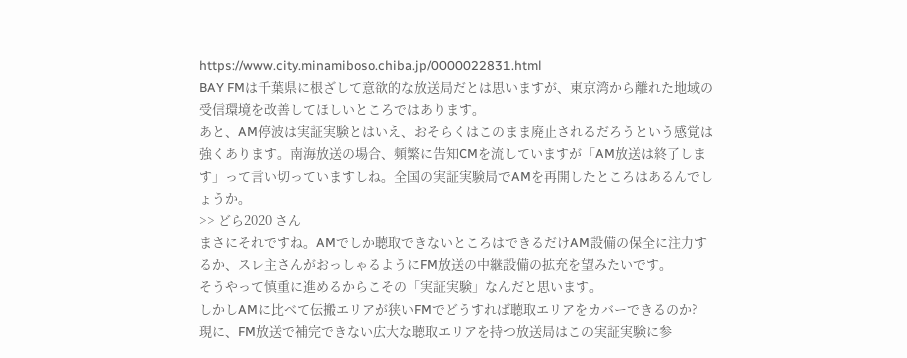https://www.city.minamiboso.chiba.jp/0000022831.html
BAY FMは千葉県に根ざして意欲的な放送局だとは思いますが、東京湾から離れた地域の受信環境を改善してほしいところではあります。
あと、AM停波は実証実験とはいえ、おそらくはこのまま廃止されるだろうという感覚は強くあります。南海放送の場合、頻繁に告知CMを流していますが「AM放送は終了します」って言い切っていますしね。全国の実証実験局でAMを再開したところはあるんでしょうか。
>> どら2020 さん
まさにそれですね。AMでしか聴取できないところはできるだけAM設備の保全に注力するか、スレ主さんがおっしゃるようにFM放送の中継設備の拡充を望みたいです。
そうやって慎重に進めるからこその「実証実験」なんだと思います。
しかしAMに比べて伝搬エリアが狭いFMでどうすれば聴取エリアをカバーできるのか?
現に、FM放送で補完できない広大な聴取エリアを持つ放送局はこの実証実験に参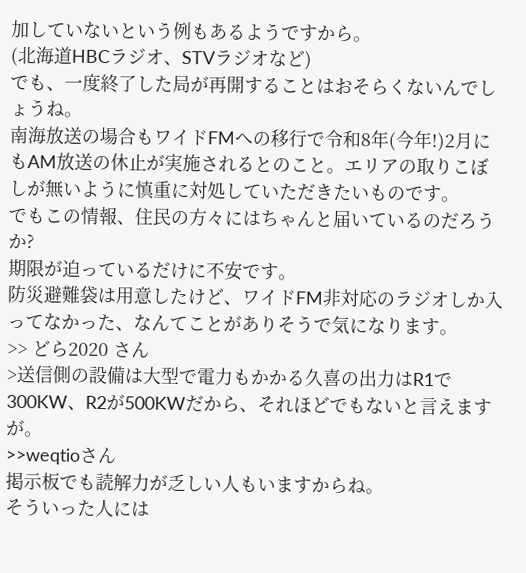加していないという例もあるようですから。
(北海道HBCラジオ、STVラジオなど)
でも、一度終了した局が再開することはおそらくないんでしょうね。
南海放送の場合もワイドFMへの移行で令和8年(今年!)2月にもAM放送の休止が実施されるとのこと。エリアの取りこぼしが無いように慎重に対処していただきたいものです。
でもこの情報、住民の方々にはちゃんと届いているのだろうか?
期限が迫っているだけに不安です。
防災避難袋は用意したけど、ワイドFM非対応のラジオしか入ってなかった、なんてことがありそうで気になります。
>> どら2020 さん
>送信側の設備は大型で電力もかかる久喜の出力はR1で300KW、R2が500KWだから、それほどでもないと言えますが。
>>weqtioさん
掲示板でも読解力が乏しい人もいますからね。
そういった人には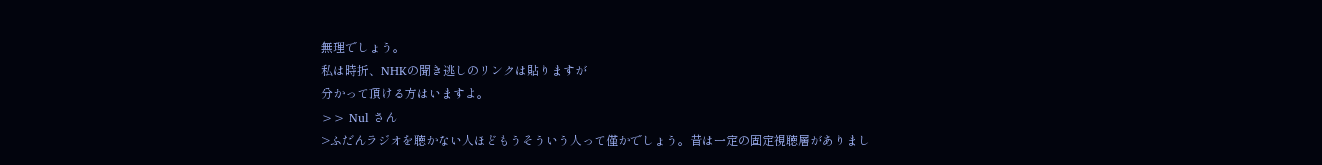無理でしょう。
私は時折、NHKの聞き逃しのリンクは貼りますが
分かって頂ける方はいますよ。
>> Nul さん
>ふだんラジオを聴かない人ほどもうそういう人って僅かでしょう。昔は一定の固定視聴層がありまし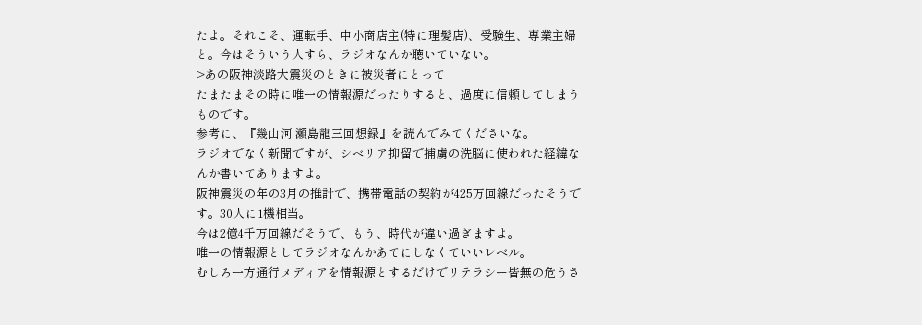たよ。それこそ、運転手、中小商店主(特に理髪店)、受験生、専業主婦と。今はそういう人すら、ラジオなんか聴いていない。
>あの阪神淡路大震災のときに被災者にとって
たまたまその時に唯一の情報源だったりすると、過度に信頼してしまうものです。
参考に、『幾山河 瀬島龍三回想録』を読んでみてくださいな。
ラジオでなく新聞ですが、シベリア抑留で捕虜の洗脳に使われた経緯なんか書いてありますよ。
阪神震災の年の3月の推計で、携帯電話の契約が425万回線だったそうです。30人に1機相当。
今は2億4千万回線だそうで、もう、時代が違い過ぎますよ。
唯一の情報源としてラジオなんかあてにしなくていいレベル。
むしろ一方通行メディアを情報源とするだけでリテラシー皆無の危うさ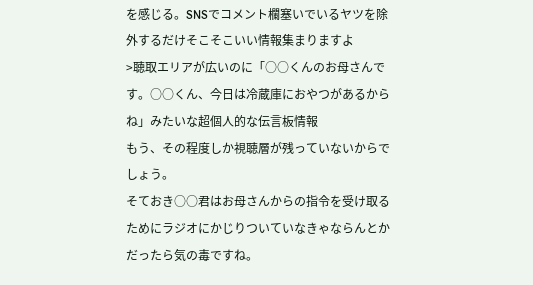を感じる。SNSでコメント欄塞いでいるヤツを除外するだけそこそこいい情報集まりますよ
>聴取エリアが広いのに「○○くんのお母さんです。○○くん、今日は冷蔵庫におやつがあるからね」みたいな超個人的な伝言板情報
もう、その程度しか視聴層が残っていないからでしょう。
そておき○○君はお母さんからの指令を受け取るためにラジオにかじりついていなきゃならんとかだったら気の毒ですね。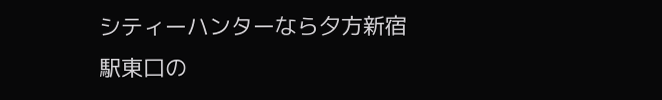シティーハンターなら夕方新宿駅東口の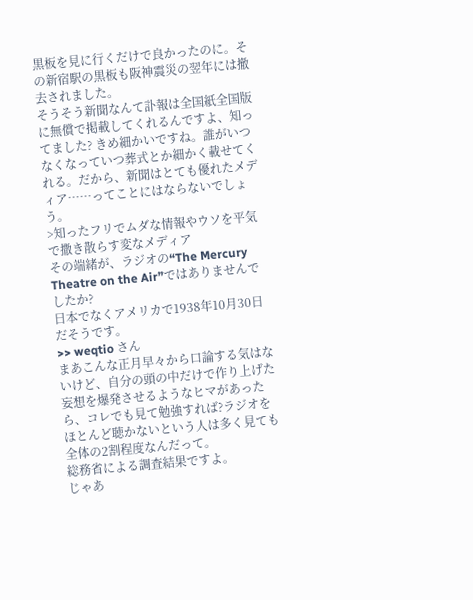黒板を見に行くだけで良かったのに。その新宿駅の黒板も阪神震災の翌年には撤去されました。
そうそう新聞なんて訃報は全国紙全国版に無償で掲載してくれるんですよ、知ってました? きめ細かいですね。誰がいつなくなっていつ葬式とか細かく載せてくれる。だから、新聞はとても優れたメディア……ってことにはならないでしょう。
>知ったフリでムダな情報やウソを平気で撒き散らす変なメディア
その端緒が、ラジオの“The Mercury Theatre on the Air”ではありませんでしたか?
日本でなくアメリカで1938年10月30日だそうです。
>> weqtio さん
まあこんな正月早々から口論する気はないけど、自分の頭の中だけで作り上げた妄想を爆発させるようなヒマがあったら、コレでも見て勉強すれば?ラジオをほとんど聴かないという人は多く見ても全体の2割程度なんだって。
総務省による調査結果ですよ。
じゃあ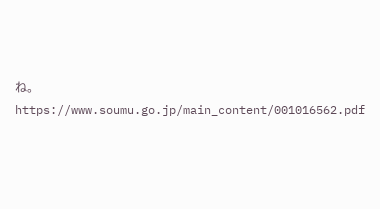ね。
https://www.soumu.go.jp/main_content/001016562.pdf